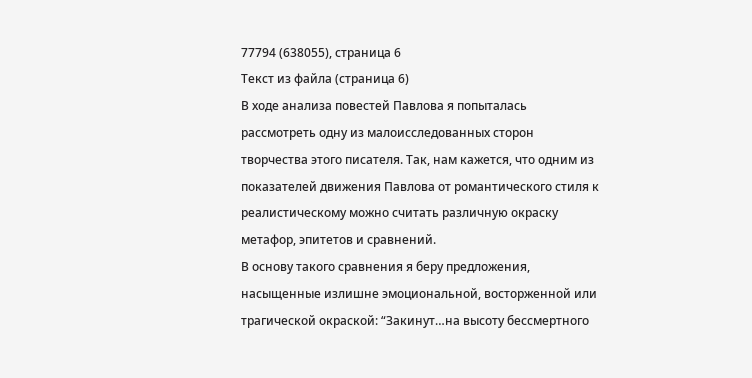77794 (638055), страница 6
Текст из файла (страница 6)
В ходе анализа повестей Павлова я попыталась рассмотреть одну из малоисследованных сторон творчества этого писателя. Так, нам кажется, что одним из показателей движения Павлова от романтического стиля к реалистическому можно считать различную окраску метафор, эпитетов и сравнений.
В основу такого сравнения я беру предложения, насыщенные излишне эмоциональной, восторженной или трагической окраской: “Закинут…на высоту бессмертного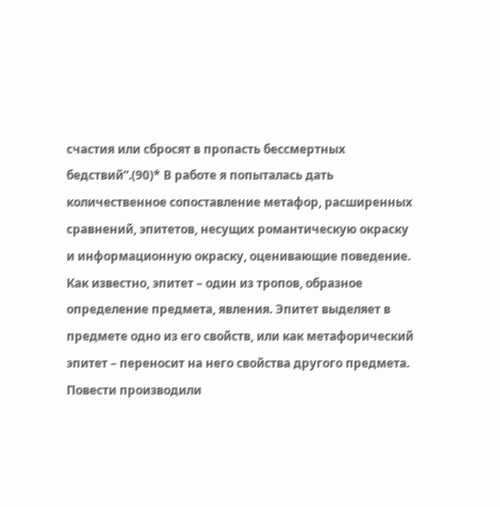счастия или сбросят в пропасть бессмертных бедствий”.(90)* В работе я попыталась дать количественное сопоставление метафор, расширенных сравнений, эпитетов, несущих романтическую окраску и информационную окраску, оценивающие поведение.
Как известно, эпитет – один из тропов, образное определение предмета, явления. Эпитет выделяет в предмете одно из его свойств, или как метафорический эпитет – переносит на него свойства другого предмета.
Повести производили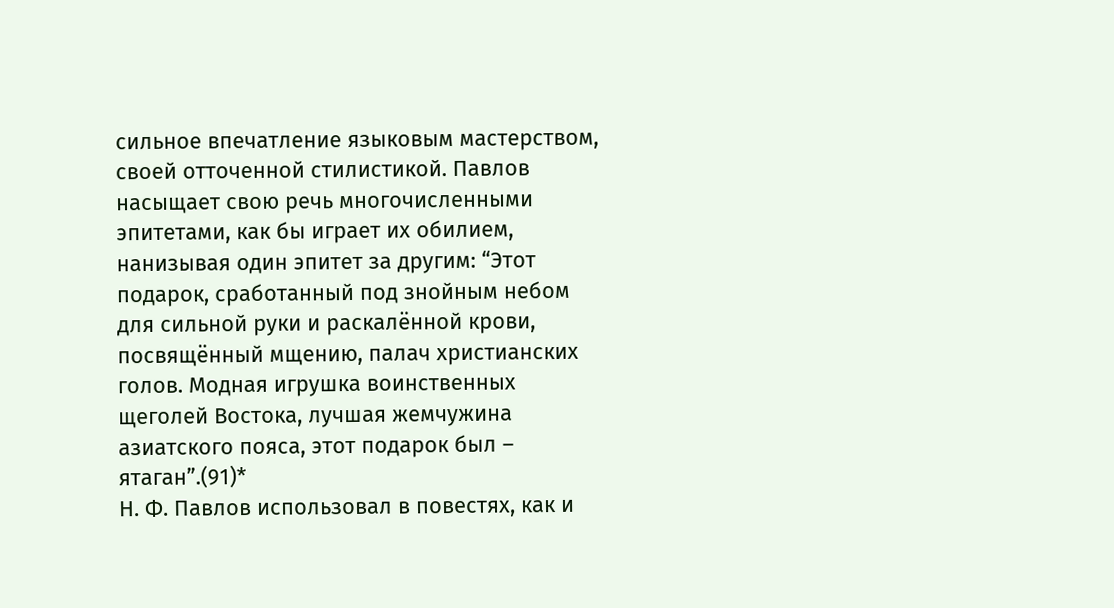сильное впечатление языковым мастерством, своей отточенной стилистикой. Павлов насыщает свою речь многочисленными эпитетами, как бы играет их обилием, нанизывая один эпитет за другим: “Этот подарок, сработанный под знойным небом для сильной руки и раскалённой крови, посвящённый мщению, палач христианских голов. Модная игрушка воинственных щеголей Востока, лучшая жемчужина азиатского пояса, этот подарок был – ятаган”.(91)*
Н. Ф. Павлов использовал в повестях, как и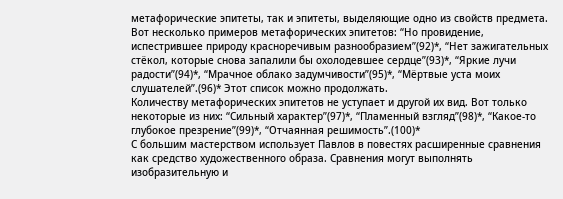метафорические эпитеты, так и эпитеты, выделяющие одно из свойств предмета. Вот несколько примеров метафорических эпитетов: “Но провидение, испестрившее природу красноречивым разнообразием”(92)*, “Нет зажигательных стёкол, которые снова запалили бы охолодевшее сердце”(93)*, “Яркие лучи радости”(94)*, “Мрачное облако задумчивости”(95)*, “Мёртвые уста моих слушателей”.(96)* Этот список можно продолжать.
Количеству метафорических эпитетов не уступает и другой их вид. Вот только некоторые из них: “Сильный характер”(97)*, “Пламенный взгляд”(98)*, “Какое-то глубокое презрение”(99)*, “Отчаянная решимость”.(100)*
С большим мастерством использует Павлов в повестях расширенные сравнения как средство художественного образа. Сравнения могут выполнять изобразительную и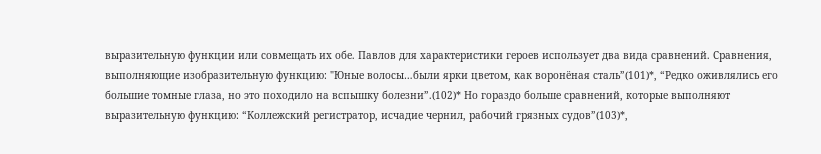выразительную функции или совмещать их обе. Павлов для характеристики героев использует два вида сравнений. Сравнения, выполняющие изобразительную функцию: "Юные волосы…были ярки цветом, как воронёная сталь”(101)*, “Редко оживлялись его большие томные глаза, но это походило на вспышку болезни”.(102)* Но гораздо больше сравнений, которые выполняют выразительную функцию: “Коллежский регистратор, исчадие чернил, рабочий грязных судов”(103)*,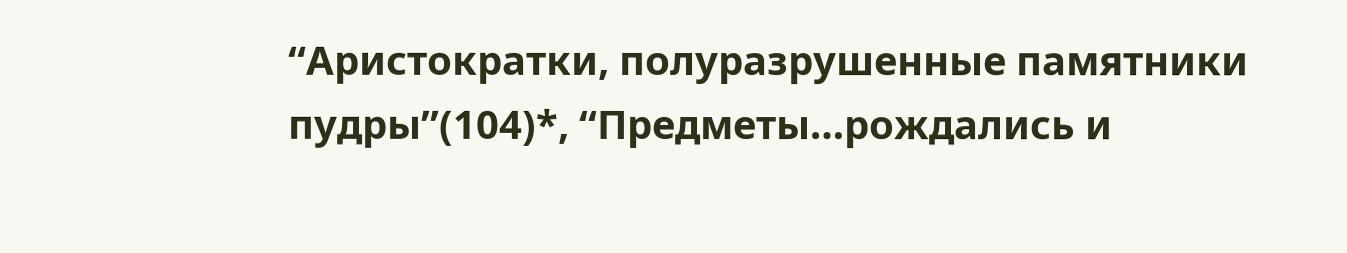“Аристократки, полуразрушенные памятники пудры”(104)*, “Предметы…рождались и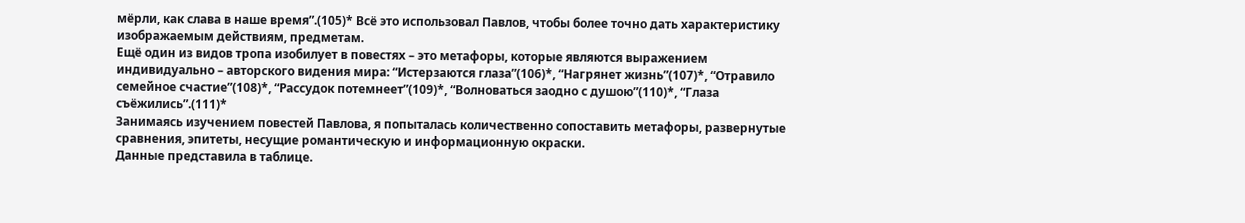мёрли, как слава в наше время”.(105)* Всё это использовал Павлов, чтобы более точно дать характеристику изображаемым действиям, предметам.
Ещё один из видов тропа изобилует в повестях – это метафоры, которые являются выражением индивидуально – авторского видения мира: “Истерзаются глаза”(106)*, “Нагрянет жизнь”(107)*, “Отравило семейное счастие”(108)*, “Рассудок потемнеет”(109)*, “Волноваться заодно с душою”(110)*, “Глаза съёжились”.(111)*
Занимаясь изучением повестей Павлова, я попыталась количественно сопоставить метафоры, развернутые сравнения, эпитеты, несущие романтическую и информационную окраски.
Данные представила в таблице.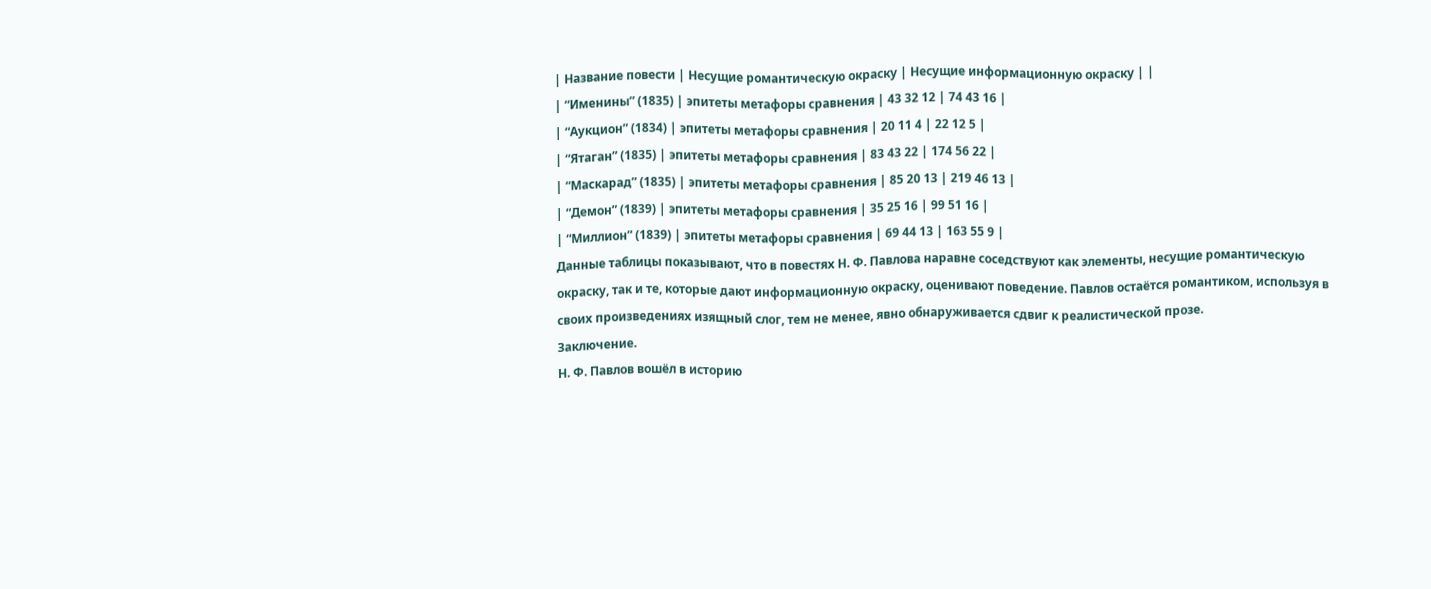| Название повести | Несущие романтическую окраску | Несущие информационную окраску | |
| “Именины” (1835) | эпитеты метафоры сравнения | 43 32 12 | 74 43 16 |
| “Аукцион” (1834) | эпитеты метафоры сравнения | 20 11 4 | 22 12 5 |
| “Ятаган” (1835) | эпитеты метафоры сравнения | 83 43 22 | 174 56 22 |
| “Маскарад” (1835) | эпитеты метафоры сравнения | 85 20 13 | 219 46 13 |
| “Демон” (1839) | эпитеты метафоры сравнения | 35 25 16 | 99 51 16 |
| “Миллион” (1839) | эпитеты метафоры сравнения | 69 44 13 | 163 55 9 |
Данные таблицы показывают, что в повестях Н. Ф. Павлова наравне соседствуют как элементы, несущие романтическую окраску, так и те, которые дают информационную окраску, оценивают поведение. Павлов остаётся романтиком, используя в своих произведениях изящный слог, тем не менее, явно обнаруживается сдвиг к реалистической прозе.
Заключение.
Н. Ф. Павлов вошёл в историю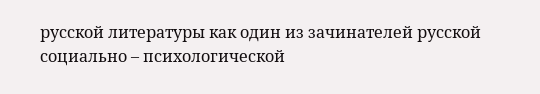русской литературы как один из зачинателей русской социально – психологической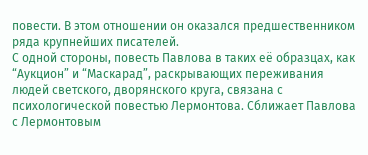повести. В этом отношении он оказался предшественником ряда крупнейших писателей.
С одной стороны, повесть Павлова в таких её образцах, как “Аукцион” и “Маскарад”, раскрывающих переживания людей светского, дворянского круга, связана с психологической повестью Лермонтова. Сближает Павлова с Лермонтовым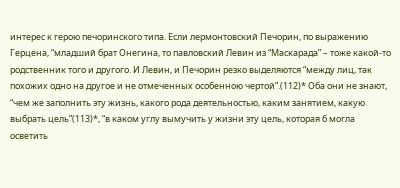интерес к герою печоринского типа. Если лермонтовский Печорин, по выражению Герцена, “младший брат Онегина, то павловский Левин из “Маскарада” – тоже какой-то родственник того и другого. И Левин, и Печорин резко выделяются “между лиц, так похожих одно на другое и не отмеченных особенною чертой”.(112)* Оба они не знают, “чем же заполнить эту жизнь, какого рода деятельностью, каким занятием, какую выбрать цель”(113)*, “в каком углу вымучить у жизни эту цель, которая б могла осветить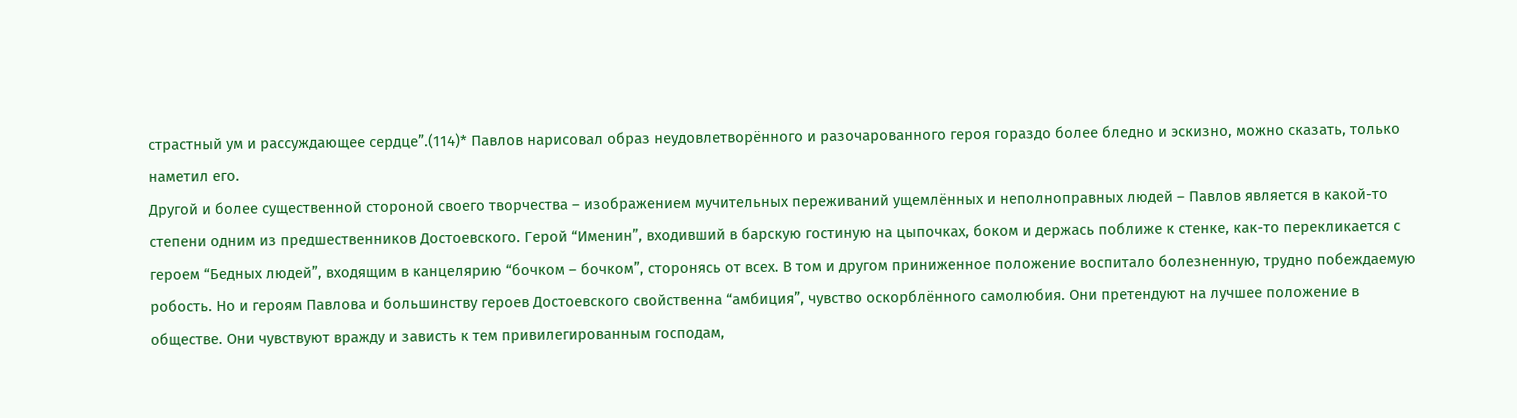страстный ум и рассуждающее сердце”.(114)* Павлов нарисовал образ неудовлетворённого и разочарованного героя гораздо более бледно и эскизно, можно сказать, только наметил его.
Другой и более существенной стороной своего творчества – изображением мучительных переживаний ущемлённых и неполноправных людей – Павлов является в какой-то степени одним из предшественников Достоевского. Герой “Именин”, входивший в барскую гостиную на цыпочках, боком и держась поближе к стенке, как-то перекликается с героем “Бедных людей”, входящим в канцелярию “бочком – бочком”, сторонясь от всех. В том и другом приниженное положение воспитало болезненную, трудно побеждаемую робость. Но и героям Павлова и большинству героев Достоевского свойственна “амбиция”, чувство оскорблённого самолюбия. Они претендуют на лучшее положение в обществе. Они чувствуют вражду и зависть к тем привилегированным господам,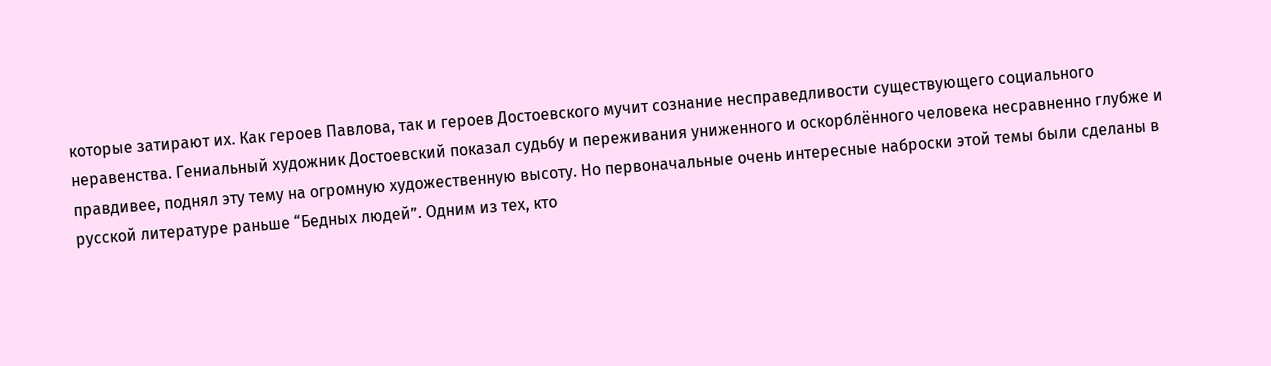которые затирают их. Как героев Павлова, так и героев Достоевского мучит сознание несправедливости существующего социального неравенства. Гениальный художник Достоевский показал судьбу и переживания униженного и оскорблённого человека несравненно глубже и правдивее, поднял эту тему на огромную художественную высоту. Но первоначальные очень интересные наброски этой темы были сделаны в русской литературе раньше “Бедных людей”. Одним из тех, кто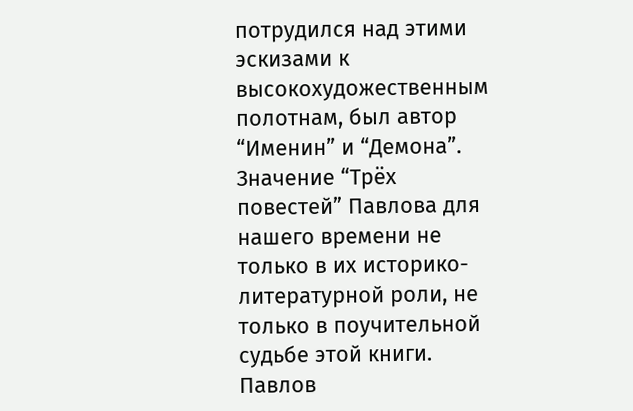потрудился над этими эскизами к высокохудожественным полотнам, был автор “Именин” и “Демона”.
Значение “Трёх повестей” Павлова для нашего времени не только в их историко-литературной роли, не только в поучительной судьбе этой книги. Павлов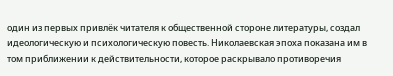один из первых привлёк читателя к общественной стороне литературы, создал идеологическую и психологическую повесть. Николаевская эпоха показана им в том приближении к действительности, которое раскрывало противоречия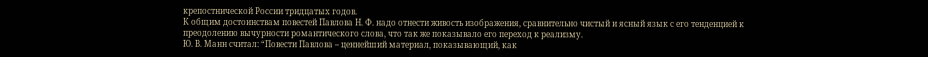крепостнической России тридцатых годов.
К общим достоинствам повестей Павлова Н. Ф. надо отнести живость изображения, сравнительно чистый и ясный язык с его тенденцией к преодолению вычурности романтического слова, что так же показывало его переход к реализму.
Ю. В. Манн считал: “Повести Павлова – ценнейший материал, показывающий, как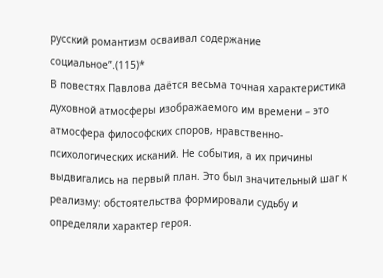русский романтизм осваивал содержание социальное”.(115)*
В повестях Павлова даётся весьма точная характеристика духовной атмосферы изображаемого им времени – это атмосфера философских споров, нравственно-психологических исканий. Не события, а их причины выдвигались на первый план. Это был значительный шаг к реализму: обстоятельства формировали судьбу и определяли характер героя.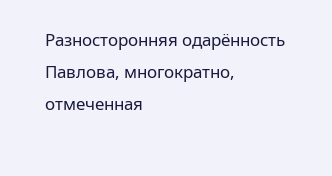Разносторонняя одарённость Павлова, многократно, отмеченная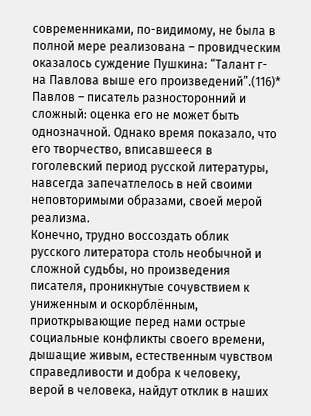современниками, по-видимому, не была в полной мере реализована – провидческим оказалось суждение Пушкина: “Талант г-на Павлова выше его произведений”.(116)*
Павлов – писатель разносторонний и сложный: оценка его не может быть однозначной. Однако время показало, что его творчество, вписавшееся в гоголевский период русской литературы, навсегда запечатлелось в ней своими неповторимыми образами, своей мерой реализма.
Конечно, трудно воссоздать облик русского литератора столь необычной и сложной судьбы, но произведения писателя, проникнутые сочувствием к униженным и оскорблённым, приоткрывающие перед нами острые социальные конфликты своего времени, дышащие живым, естественным чувством справедливости и добра к человеку, верой в человека, найдут отклик в наших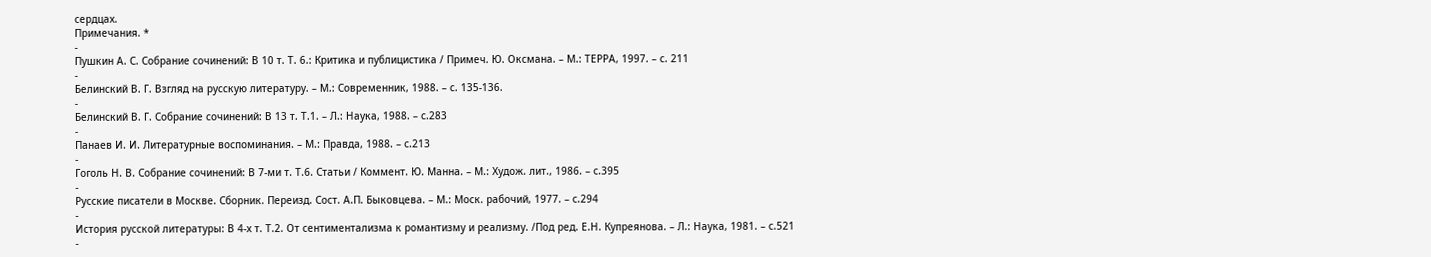сердцах.
Примечания. *
-
Пушкин А. С. Собрание сочинений: В 10 т. Т. 6.: Критика и публицистика / Примеч. Ю. Оксмана. – М.: ТЕРРА, 1997. – с. 211
-
Белинский В. Г. Взгляд на русскую литературу. – М.: Современник, 1988. – с. 135-136.
-
Белинский В. Г. Собрание сочинений: В 13 т. Т.1. – Л.: Наука, 1988. – с.283
-
Панаев И. И. Литературные воспоминания. – М.: Правда, 1988. – с.213
-
Гоголь Н. В. Собрание сочинений: В 7-ми т. Т.6. Статьи / Коммент. Ю. Манна. – М.: Худож. лит., 1986. – с.395
-
Русские писатели в Москве. Сборник. Переизд. Сост. А.П. Быковцева. – М.: Моск. рабочий, 1977. – с.294
-
История русской литературы: В 4-х т. Т.2. От сентиментализма к романтизму и реализму. /Под ред. Е.Н. Купреянова. – Л.: Наука, 1981. – с.521
-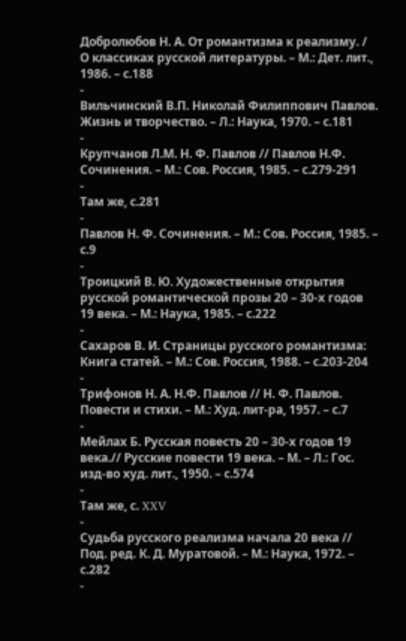Добролюбов Н. А. От романтизма к реализму. / О классиках русской литературы. – М.: Дет. лит., 1986. – с.188
-
Вильчинский В.П. Николай Филиппович Павлов. Жизнь и творчество. – Л.: Наука, 1970. – с.181
-
Крупчанов Л.М. Н. Ф. Павлов // Павлов Н.Ф. Сочинения. – М.: Сов. Россия, 1985. – с.279-291
-
Там же, с.281
-
Павлов Н. Ф. Сочинения. – М.: Сов. Россия, 1985. – с.9
-
Троицкий В. Ю. Художественные открытия русской романтической прозы 20 – 30-х годов 19 века. – М.: Наука, 1985. – с.222
-
Сахаров В. И. Страницы русского романтизма: Книга статей. – М.: Сов. Россия, 1988. – с.203-204
-
Трифонов Н. А. Н.Ф. Павлов // Н. Ф. Павлов. Повести и стихи. – М.: Худ. лит-ра, 1957. – с.7
-
Мейлах Б. Русская повесть 20 – 30-х годов 19 века.// Русские повести 19 века. – М. – Л.: Гос. изд-во худ. лит., 1950. – с.574
-
Там же, с. XXV
-
Судьба русского реализма начала 20 века // Под. ред. К. Д. Муратовой. – М.: Наука, 1972. – с.282
-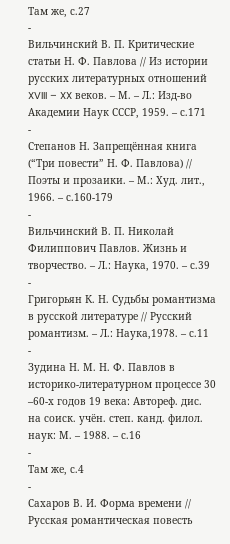Там же, с.27
-
Вильчинский В. П. Критические статьи Н. Ф. Павлова // Из истории русских литературных отношений XVIII – XX веков. – М. – Л.: Изд-во Академии Наук СССР, 1959. – с.171
-
Степанов Н. Запрещённая книга (“Три повести” Н. Ф. Павлова) // Поэты и прозаики. – М.: Худ. лит., 1966. – с.160-179
-
Вильчинский В. П. Николай Филиппович Павлов. Жизнь и творчество. – Л.: Наука, 1970. – с.39
-
Григорьян К. Н. Судьбы романтизма в русской литературе // Русский романтизм. – Л.: Наука,1978. – с.11
-
Зудина Н. М. Н. Ф. Павлов в историко-литературном процессе 30 –60-х годов 19 века: Автореф. дис. на соиск. учён. степ. канд. филол. наук: М. – 1988. – с.16
-
Там же, с.4
-
Сахаров В. И. Форма времени // Русская романтическая повесть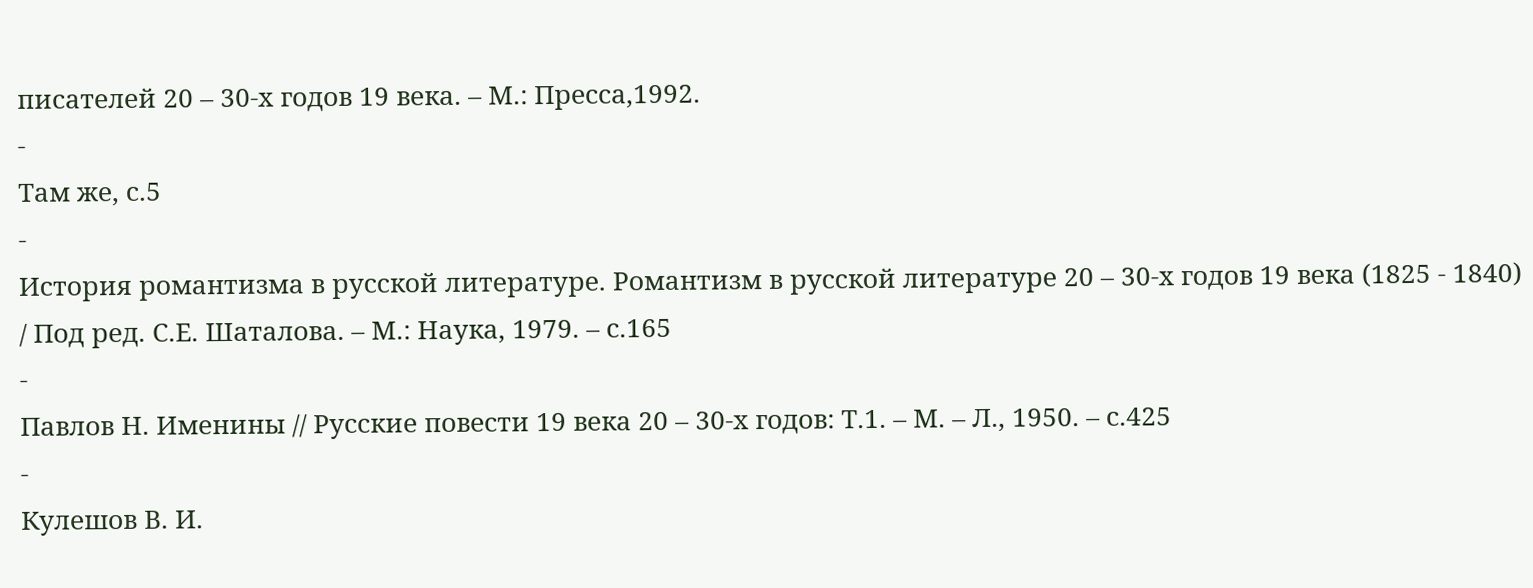писателей 20 – 30-х годов 19 века. – М.: Пресса,1992.
-
Там же, с.5
-
История романтизма в русской литературе. Романтизм в русской литературе 20 – 30-х годов 19 века (1825 - 1840) / Под ред. С.Е. Шаталова. – М.: Наука, 1979. – с.165
-
Павлов Н. Именины // Русские повести 19 века 20 – 30-х годов: Т.1. – М. – Л., 1950. – с.425
-
Кулешов В. И.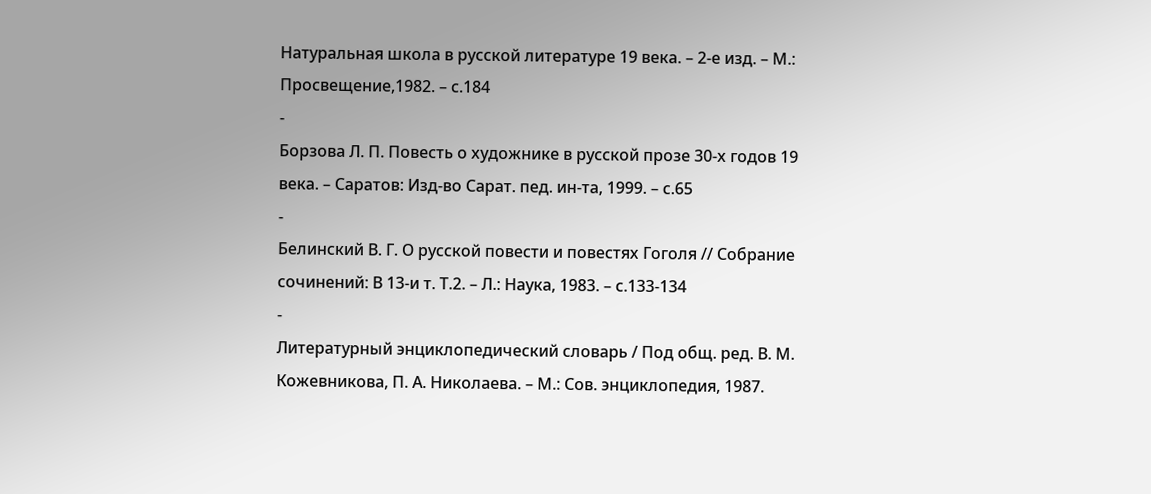Натуральная школа в русской литературе 19 века. – 2-е изд. – М.: Просвещение,1982. – с.184
-
Борзова Л. П. Повесть о художнике в русской прозе 30-х годов 19 века. – Саратов: Изд-во Сарат. пед. ин-та, 1999. – с.65
-
Белинский В. Г. О русской повести и повестях Гоголя // Собрание сочинений: В 13-и т. Т.2. – Л.: Наука, 1983. – с.133-134
-
Литературный энциклопедический словарь / Под общ. ред. В. М. Кожевникова, П. А. Николаева. – М.: Сов. энциклопедия, 1987.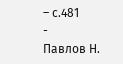– с.481
-
Павлов Н.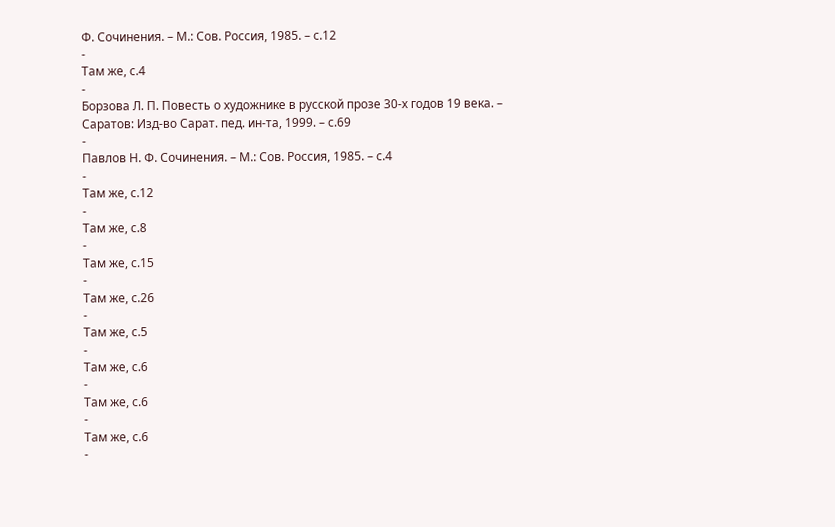Ф. Сочинения. – М.: Сов. Россия, 1985. – с.12
-
Там же, с.4
-
Борзова Л. П. Повесть о художнике в русской прозе 30-х годов 19 века. – Саратов: Изд-во Сарат. пед. ин-та, 1999. – с.69
-
Павлов Н. Ф. Сочинения. – М.: Сов. Россия, 1985. – с.4
-
Там же, с.12
-
Там же, с.8
-
Там же, с.15
-
Там же, с.26
-
Там же, с.5
-
Там же, с.6
-
Там же, с.6
-
Там же, с.6
-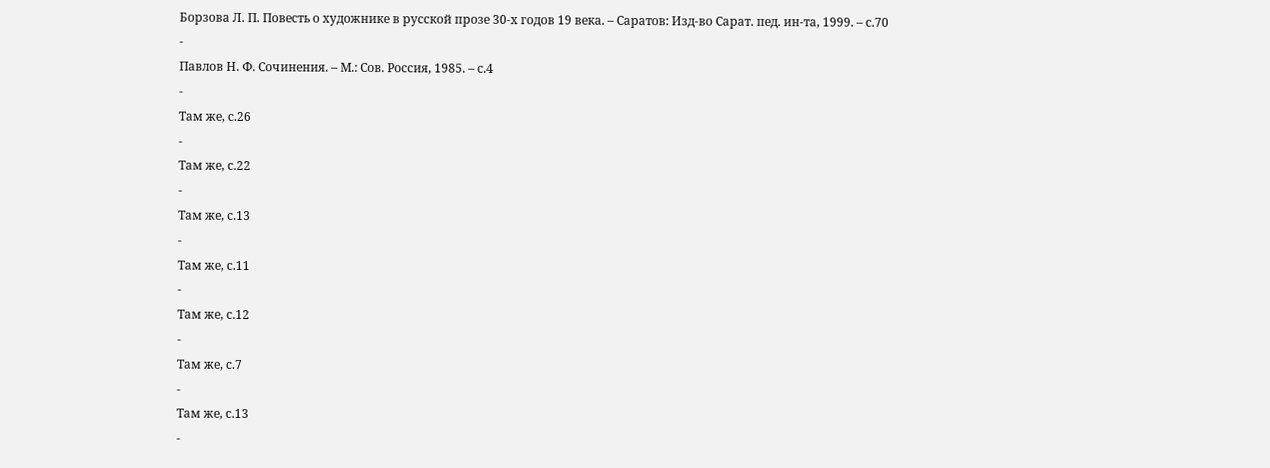Борзова Л. П. Повесть о художнике в русской прозе 30-х годов 19 века. – Саратов: Изд-во Сарат. пед. ин-та, 1999. – с.70
-
Павлов Н. Ф. Сочинения. – М.: Сов. Россия, 1985. – с.4
-
Там же, с.26
-
Там же, с.22
-
Там же, с.13
-
Там же, с.11
-
Там же, с.12
-
Там же, с.7
-
Там же, с.13
-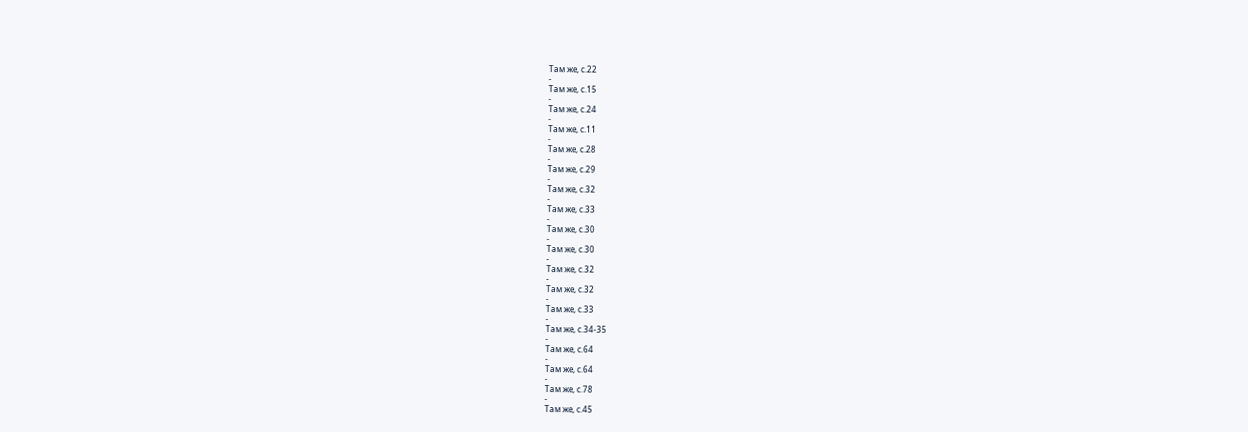Там же, с.22
-
Там же, с.15
-
Там же, с.24
-
Там же, с.11
-
Там же, с.28
-
Там же, с.29
-
Там же, с.32
-
Там же, с.33
-
Там же, с.30
-
Там же, с.30
-
Там же, с.32
-
Там же, с.32
-
Там же, с.33
-
Там же, с.34-35
-
Там же, с.64
-
Там же, с.64
-
Там же, с.78
-
Там же, с.45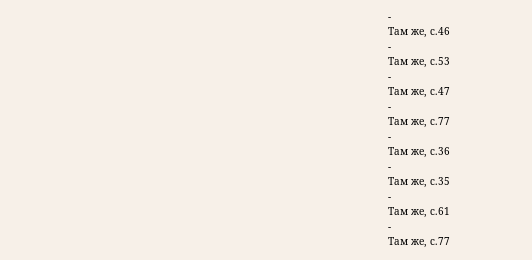-
Там же, с.46
-
Там же, с.53
-
Там же, с.47
-
Там же, с.77
-
Там же, с.36
-
Там же, с.35
-
Там же, с.61
-
Там же, с.77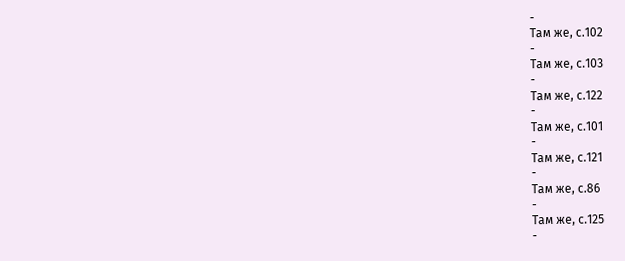-
Там же, с.102
-
Там же, с.103
-
Там же, с.122
-
Там же, с.101
-
Там же, с.121
-
Там же, с.86
-
Там же, с.125
-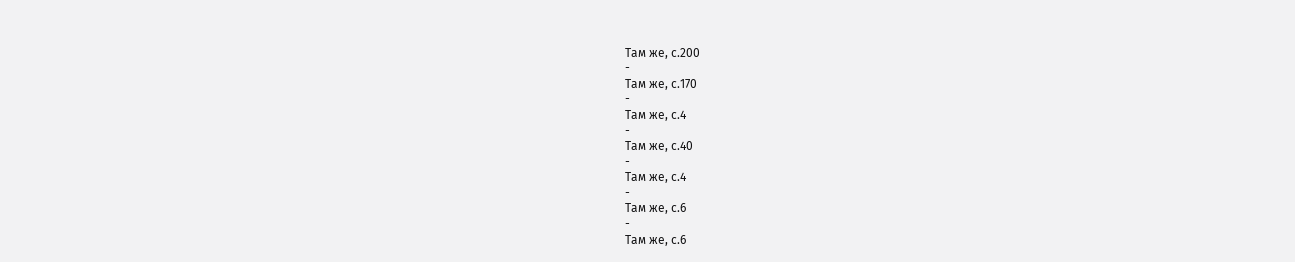Там же, с.200
-
Там же, с.170
-
Там же, с.4
-
Там же, с.40
-
Там же, с.4
-
Там же, с.6
-
Там же, с.6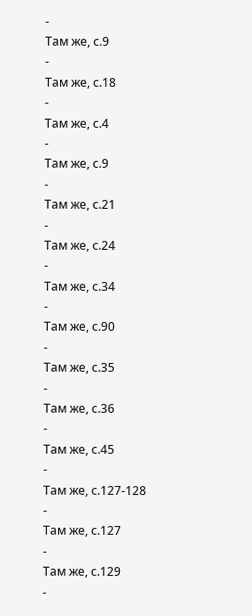-
Там же, с.9
-
Там же, с.18
-
Там же, с.4
-
Там же, с.9
-
Там же, с.21
-
Там же, с.24
-
Там же, с.34
-
Там же, с.90
-
Там же, с.35
-
Там же, с.36
-
Там же, с.45
-
Там же, с.127-128
-
Там же, с.127
-
Там же, с.129
-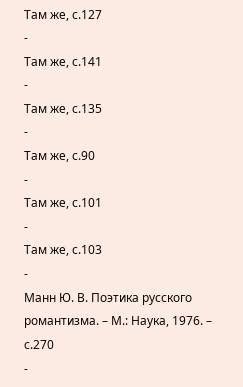Там же, с.127
-
Там же, с.141
-
Там же, с.135
-
Там же, с.90
-
Там же, с.101
-
Там же, с.103
-
Манн Ю. В. Поэтика русского романтизма. – М.: Наука, 1976. – с.270
-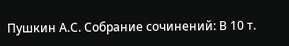Пушкин А.С. Собрание сочинений: В 10 т.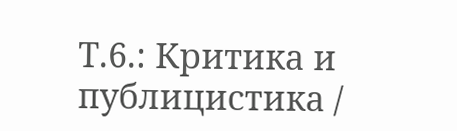Т.6.: Критика и публицистика /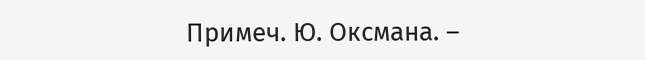Примеч. Ю. Оксмана. –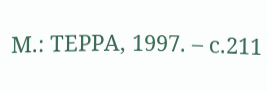М.: ТЕРРА, 1997. – с.211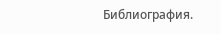Библиография.